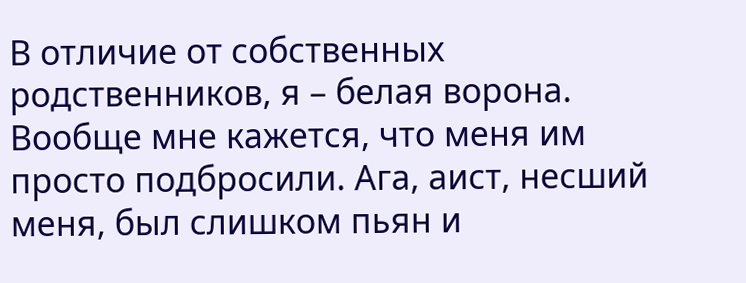В отличие от собственных родственников, я – белая ворона. Вообще мне кажется, что меня им просто подбросили. Ага, аист, несший меня, был слишком пьян и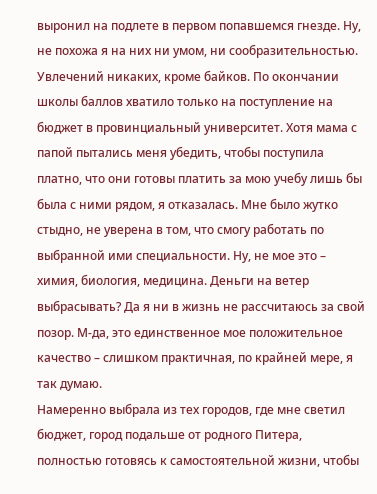выронил на подлете в первом попавшемся гнезде. Ну, не похожа я на них ни умом, ни сообразительностью. Увлечений никаких, кроме байков. По окончании школы баллов хватило только на поступление на бюджет в провинциальный университет. Хотя мама с папой пытались меня убедить, чтобы поступила платно, что они готовы платить за мою учебу лишь бы была с ними рядом, я отказалась. Мне было жутко стыдно, не уверена в том, что смогу работать по выбранной ими специальности. Ну, не мое это – химия, биология, медицина. Деньги на ветер выбрасывать? Да я ни в жизнь не рассчитаюсь за свой позор. М-да, это единственное мое положительное качество – слишком практичная, по крайней мере, я так думаю.
Намеренно выбрала из тех городов, где мне светил бюджет, город подальше от родного Питера, полностью готовясь к самостоятельной жизни, чтобы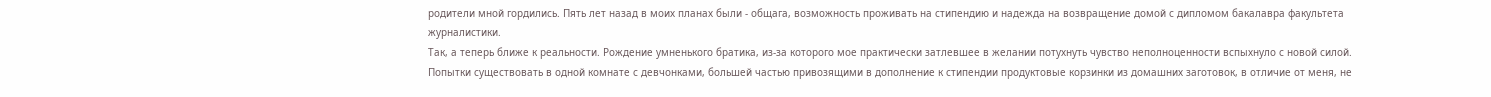родители мной гордились. Пять лет назад в моих планах были - общага, возможность проживать на стипендию и надежда на возвращение домой с дипломом бакалавра факультета журналистики.
Так, а теперь ближе к реальности. Рождение умненького братика, из-за которого мое практически затлевшее в желании потухнуть чувство неполноценности вспыхнуло с новой силой. Попытки существовать в одной комнате с девчонками, большей частью привозящими в дополнение к стипендии продуктовые корзинки из домашних заготовок, в отличие от меня, не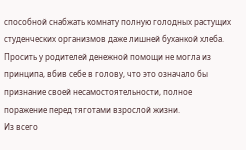способной снабжать комнату полную голодных растущих студенческих организмов даже лишней буханкой хлеба. Просить у родителей денежной помощи не могла из принципа, вбив себе в голову, что это означало бы признание своей несамостоятельности, полное поражение перед тяготами взрослой жизни.
Из всего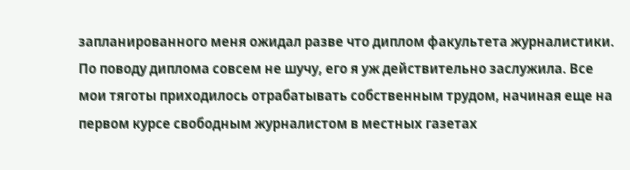запланированного меня ожидал разве что диплом факультета журналистики. По поводу диплома совсем не шучу, его я уж действительно заслужила. Все мои тяготы приходилось отрабатывать собственным трудом, начиная еще на первом курсе свободным журналистом в местных газетах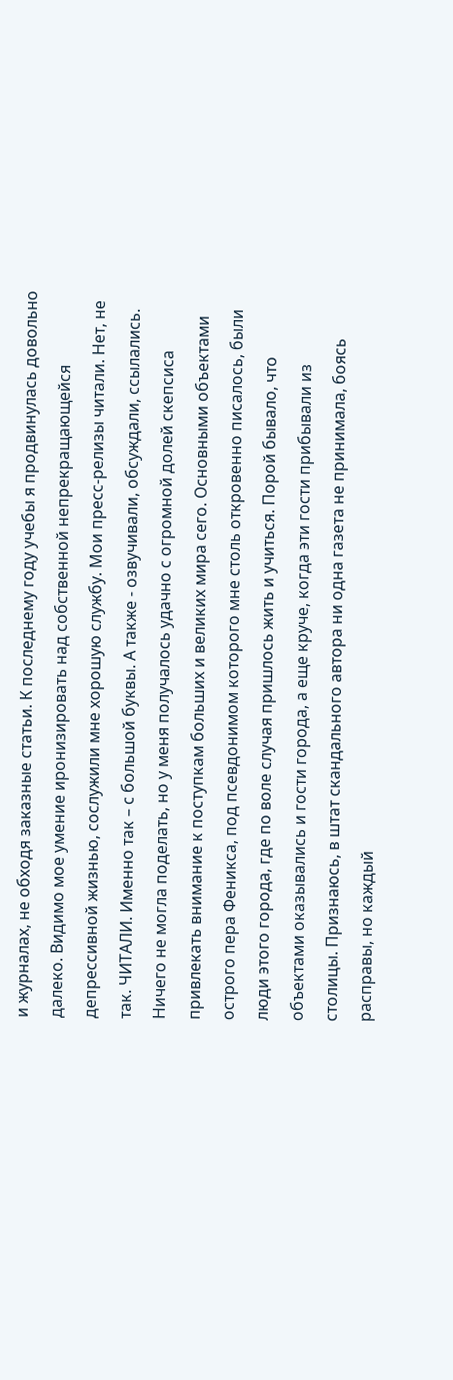и журналах, не обходя заказные статьи. К последнему году учебы я продвинулась довольно далеко. Видимо мое умение иронизировать над собственной непрекращающейся депрессивной жизнью, сослужили мне хорошую службу. Мои пресс-релизы читали. Нет, не так. ЧИТАЛИ. Именно так – с большой буквы. А также - озвучивали, обсуждали, ссылались. Ничего не могла поделать, но у меня получалось удачно с огромной долей скепсиса привлекать внимание к поступкам больших и великих мира сего. Основными объектами острого пера Феникса, под псевдонимом которого мне столь откровенно писалось, были люди этого города, где по воле случая пришлось жить и учиться. Порой бывало, что объектами оказывались и гости города, а еще круче, когда эти гости прибывали из столицы. Признаюсь, в штат скандального автора ни одна газета не принимала, боясь расправы, но каждый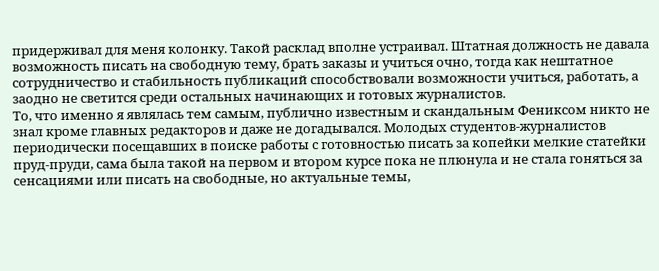придерживал для меня колонку. Такой расклад вполне устраивал. Штатная должность не давала возможность писать на свободную тему, брать заказы и учиться очно, тогда как нештатное сотрудничество и стабильность публикаций способствовали возможности учиться, работать, а заодно не светится среди остальных начинающих и готовых журналистов.
То, что именно я являлась тем самым, публично известным и скандальным Фениксом никто не знал кроме главных редакторов и даже не догадывался. Молодых студентов-журналистов периодически посещавших в поиске работы с готовностью писать за копейки мелкие статейки пруд-пруди, сама была такой на первом и втором курсе пока не плюнула и не стала гоняться за сенсациями или писать на свободные, но актуальные темы,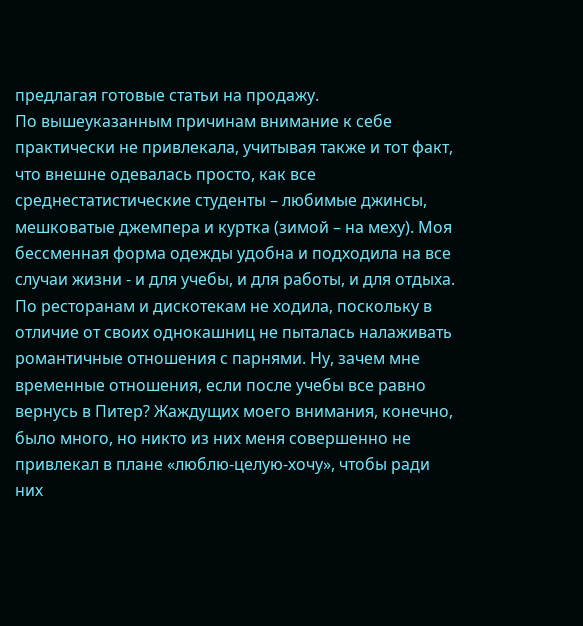предлагая готовые статьи на продажу.
По вышеуказанным причинам внимание к себе практически не привлекала, учитывая также и тот факт, что внешне одевалась просто, как все среднестатистические студенты – любимые джинсы, мешковатые джемпера и куртка (зимой – на меху). Моя бессменная форма одежды удобна и подходила на все случаи жизни - и для учебы, и для работы, и для отдыха. По ресторанам и дискотекам не ходила, поскольку в отличие от своих однокашниц не пыталась налаживать романтичные отношения с парнями. Ну, зачем мне временные отношения, если после учебы все равно вернусь в Питер? Жаждущих моего внимания, конечно, было много, но никто из них меня совершенно не привлекал в плане «люблю-целую-хочу», чтобы ради них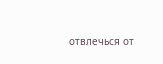отвлечься от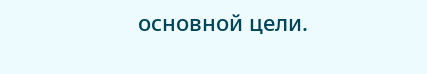основной цели.